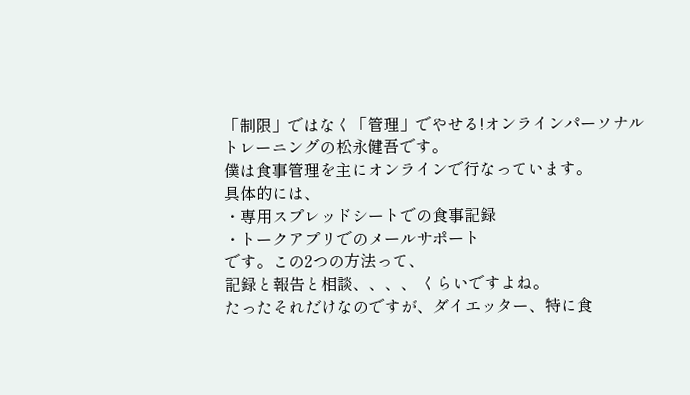「制限」ではなく「管理」でやせる!オンラインパーソナルトレーニングの松永健吾です。
僕は食事管理を主にオンラインで行なっています。
具体的には、
・専用スプレッドシートでの食事記録
・トークアプリでのメールサポート
です。この2つの方法って、
記録と報告と相談、、、、 くらいですよね。
たったそれだけなのですが、ダイエッター、特に食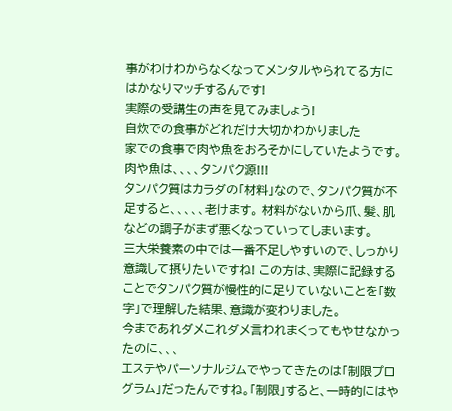事がわけわからなくなってメンタルやられてる方にはかなりマッチするんです!
実際の受講生の声を見てみましょう!
自炊での食事がどれだけ大切かわかりました
家での食事で肉や魚をおろそかにしていたようです。肉や魚は、、、、タンパク源!!!
タンパク質はカラダの「材料」なので、タンパク質が不足すると、、、、、老けます。 材料がないから爪、髪、肌などの調子がまず悪くなっていってしまいます。
三大栄養素の中では一番不足しやすいので、しっかり意識して摂りたいですね! この方は、実際に記録することでタンパク質が慢性的に足りていないことを「数字」で理解した結果、意識が変わりました。
今まであれダメこれダメ言われまくってもやせなかったのに、、、
エステやパーソナルジムでやってきたのは「制限プログラム」だったんですね。「制限」すると、一時的にはや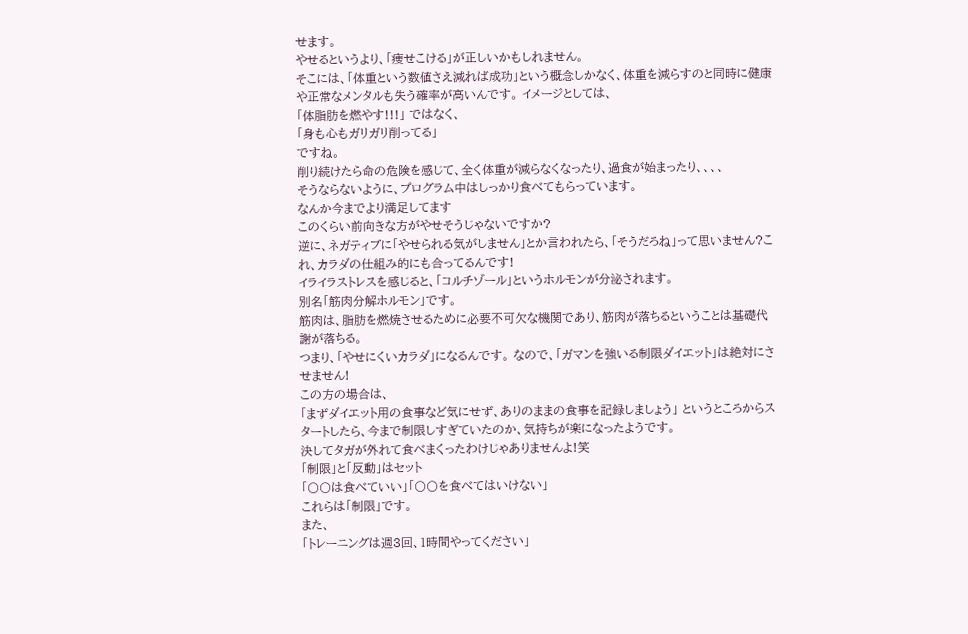せます。
やせるというより、「痩せこける」が正しいかもしれません。
そこには、「体重という数値さえ減れば成功」という概念しかなく、体重を減らすのと同時に健康や正常なメンタルも失う確率が高いんです。 イメージとしては、
「体脂肪を燃やす!!!」 ではなく、
「身も心もガリガリ削ってる」
ですね。
削り続けたら命の危険を感じて、全く体重が減らなくなったり、過食が始まったり、、、、
そうならないように、プログラム中はしっかり食べてもらっています。
なんか今までより満足してます
このくらい前向きな方がやせそうじゃないですか?
逆に、ネガティブに「やせられる気がしません」とか言われたら、「そうだろね」って思いません?これ、カラダの仕組み的にも合ってるんです!
イライラストレスを感じると、「コルチゾール」というホルモンが分泌されます。
別名「筋肉分解ホルモン」です。
筋肉は、脂肪を燃焼させるために必要不可欠な機関であり、筋肉が落ちるということは基礎代謝が落ちる。
つまり、「やせにくいカラダ」になるんです。 なので、「ガマンを強いる制限ダイエット」は絶対にさせません!
この方の場合は、
「まずダイエット用の食事など気にせず、ありのままの食事を記録しましょう」 というところからスタートしたら、今まで制限しすぎていたのか、気持ちが楽になったようです。
決してタガが外れて食べまくったわけじゃありませんよ!笑
「制限」と「反動」はセット
「〇〇は食べていい」「〇〇を食べてはいけない」
これらは「制限」です。
また、
「トレーニングは週3回、1時間やってください」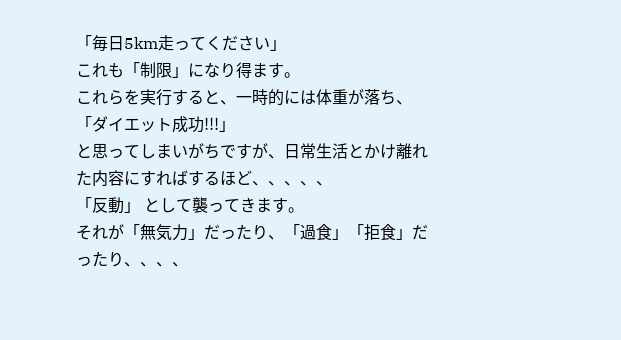「毎日5km走ってください」
これも「制限」になり得ます。
これらを実行すると、一時的には体重が落ち、
「ダイエット成功!!!」
と思ってしまいがちですが、日常生活とかけ離れた内容にすればするほど、、、、、
「反動」 として襲ってきます。
それが「無気力」だったり、「過食」「拒食」だったり、、、、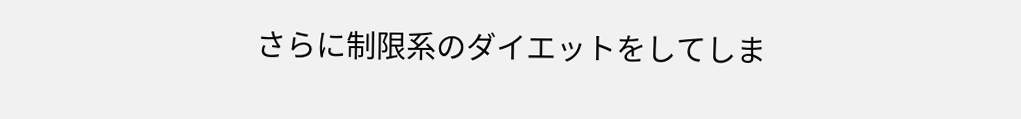さらに制限系のダイエットをしてしま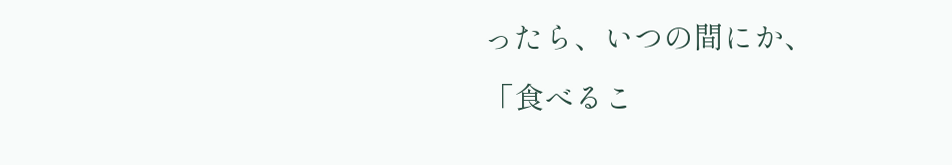ったら、いつの間にか、
「食べるこ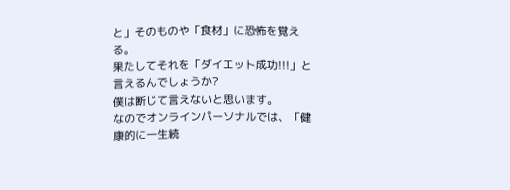と」そのものや「食材」に恐怖を覚える。
果たしてそれを「ダイエット成功!!!」と言えるんでしょうか?
僕は断じて言えないと思います。
なのでオンラインパーソナルでは、「健康的に一生続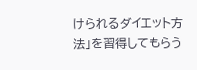けられるダイエット方法」を習得してもらう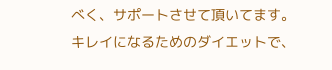べく、サポートさせて頂いてます。
キレイになるためのダイエットで、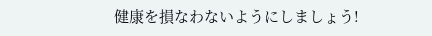健康を損なわないようにしましょう!